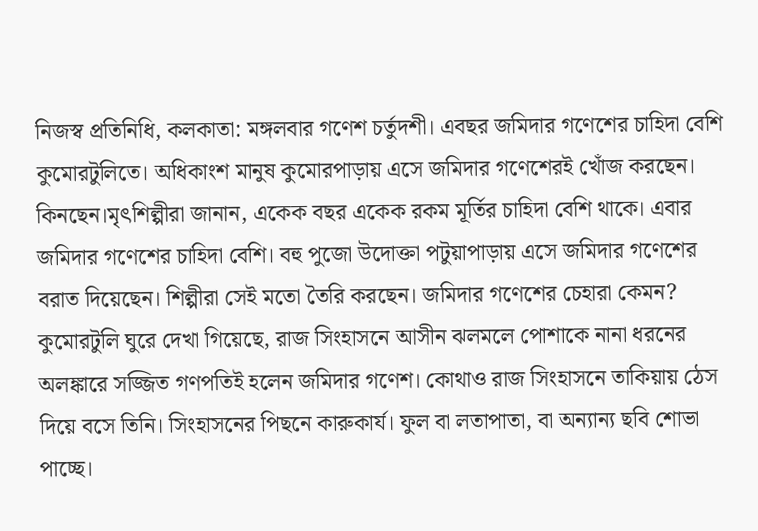নিজস্ব প্রতিনিধি, কলকাতা: মঙ্গলবার গণেশ চর্তুদশী। এবছর জমিদার গণেশের চাহিদা বেশি কুমোরটুলিতে। অধিকাংশ মানুষ কুমোরপাড়ায় এসে জমিদার গণেশেরই খোঁজ করছেন। কিনছেন।মৃৎশিল্পীরা জানান, একেক বছর একেক রকম মূর্তির চাহিদা বেশি থাকে। এবার জমিদার গণেশের চাহিদা বেশি। বহু পুজো উদোক্তা পটুয়াপাড়ায় এসে জমিদার গণেশের বরাত দিয়েছেন। শিল্পীরা সেই মতো তৈরি করছেন। জমিদার গণেশের চেহারা কেমন? কুমোরটুলি ঘুরে দেখা গিয়েছে, রাজ সিংহাসনে আসীন ঝলমলে পোশাকে নানা ধরনের অলঙ্কারে সজ্জিত গণপতিই হলেন জমিদার গণেশ। কোথাও রাজ সিংহাসনে তাকিয়ায় ঠেস দিয়ে বসে তিনি। সিংহাসনের পিছনে কারুকার্য। ফুল বা লতাপাতা, বা অন্যান্য ছবি শোভা পাচ্ছে।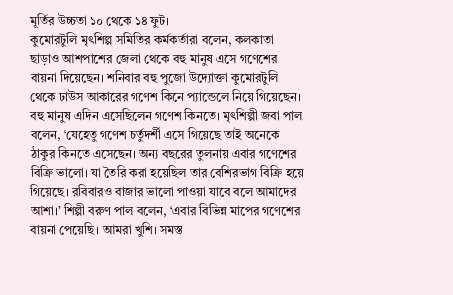মূর্তির উচ্চতা ১০ থেকে ১৪ ফুট।
কুমোরটুলি মৃৎশিল্প সমিতির কর্মকর্তারা বলেন, কলকাতা ছাড়াও আশপাশের জেলা থেকে বহু মানুষ এসে গণেশের বায়না দিয়েছেন। শনিবার বহু পুজো উদ্যোক্তা কুমোরটুলি থেকে ঢাউস আকারের গণেশ কিনে প্যান্ডেলে নিয়ে গিয়েছেন। বহু মানুষ এদিন এসেছিলেন গণেশ কিনতে। মৃৎশিল্পী জবা পাল বলেন, ‘যেহেতু গণেশ চর্তুদর্শী এসে গিয়েছে তাই অনেকে ঠাকুর কিনতে এসেছেন। অন্য বছরের তুলনায় এবার গণেশের বিক্রি ভালো। যা তৈরি করা হয়েছিল তার বেশিরভাগ বিক্রি হয়ে গিয়েছে। রবিবারও বাজার ভালো পাওয়া যাবে বলে আমাদের আশা।’ শিল্পী বরুণ পাল বলেন, ‘এবার বিভিন্ন মাপের গণেশের বায়না পেয়েছি। আমরা খুশি। সমস্ত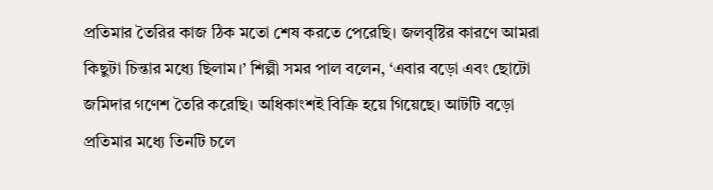প্রতিমার তৈরির কাজ ঠিক মতো শেষ করতে পেরেছি। জলবৃষ্টির কারণে আমরা কিছুটা চিন্তার মধ্যে ছিলাম।’ শিল্পী সমর পাল বলেন, ‘এবার বড়ো এবং ছোটো জমিদার গণেশ তৈরি করেছি। অধিকাংশই বিক্রি হয়ে গিয়েছে। আটটি বড়ো প্রতিমার মধ্যে তিনটি চলে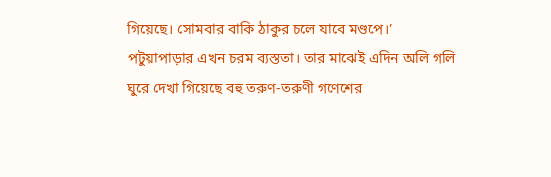গিয়েছে। সোমবার বাকি ঠাকুর চলে যাবে মণ্ডপে।’ পটুয়াপাড়ার এখন চরম ব্যস্ততা। তার মাঝেই এদিন অলি গলি ঘুরে দেখা গিয়েছে বহু তরুণ‑তরুণী গণেশের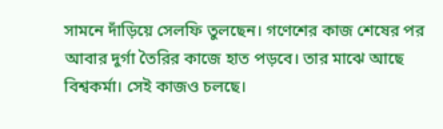সামনে দাঁড়িয়ে সেলফি তুলছেন। গণেশের কাজ শেষের পর আবার দুর্গা তৈরির কাজে হাত পড়বে। তার মাঝে আছে বিশ্বকর্মা। সেই কাজও চলছে।